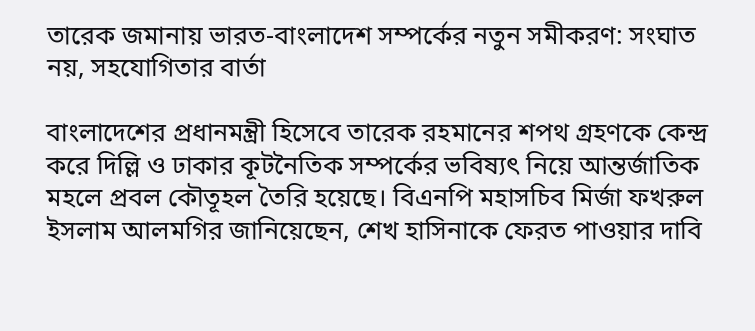তারেক জমানায় ভারত-বাংলাদেশ সম্পর্কের নতুন সমীকরণ: সংঘাত নয়, সহযোগিতার বার্তা

বাংলাদেশের প্রধানমন্ত্রী হিসেবে তারেক রহমানের শপথ গ্রহণকে কেন্দ্র করে দিল্লি ও ঢাকার কূটনৈতিক সম্পর্কের ভবিষ্যৎ নিয়ে আন্তর্জাতিক মহলে প্রবল কৌতূহল তৈরি হয়েছে। বিএনপি মহাসচিব মির্জা ফখরুল ইসলাম আলমগির জানিয়েছেন, শেখ হাসিনাকে ফেরত পাওয়ার দাবি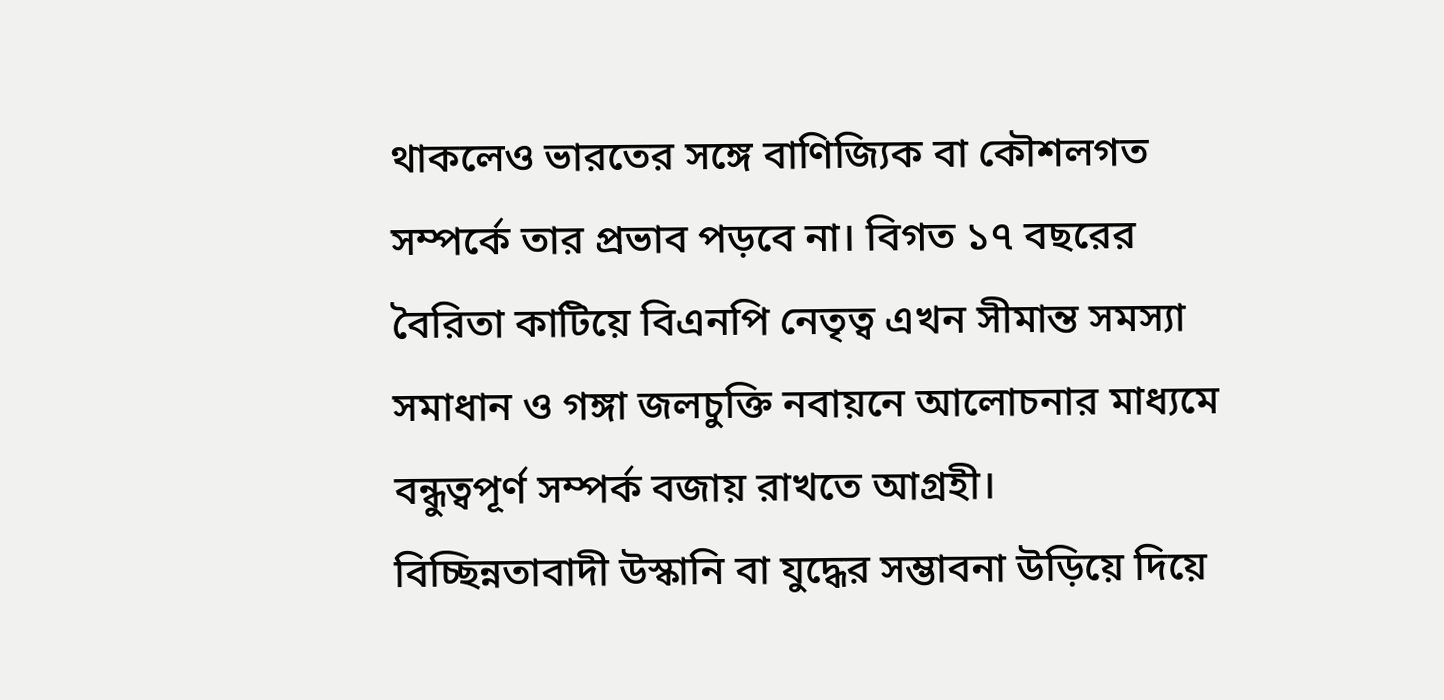থাকলেও ভারতের সঙ্গে বাণিজ্যিক বা কৌশলগত সম্পর্কে তার প্রভাব পড়বে না। বিগত ১৭ বছরের বৈরিতা কাটিয়ে বিএনপি নেতৃত্ব এখন সীমান্ত সমস্যা সমাধান ও গঙ্গা জলচুক্তি নবায়নে আলোচনার মাধ্যমে বন্ধুত্বপূর্ণ সম্পর্ক বজায় রাখতে আগ্রহী।
বিচ্ছিন্নতাবাদী উস্কানি বা যুদ্ধের সম্ভাবনা উড়িয়ে দিয়ে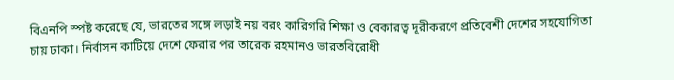বিএনপি স্পষ্ট করেছে যে, ভারতের সঙ্গে লড়াই নয় বরং কারিগরি শিক্ষা ও বেকারত্ব দূরীকরণে প্রতিবেশী দেশের সহযোগিতা চায় ঢাকা। নির্বাসন কাটিয়ে দেশে ফেরার পর তারেক রহমানও ভারতবিরোধী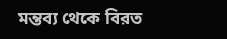মন্তব্য থেকে বিরত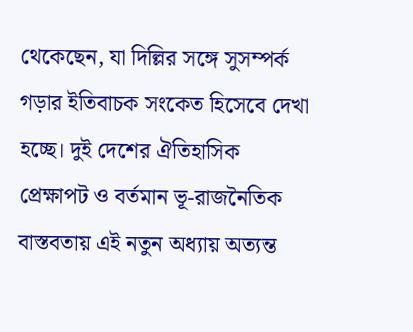থেকেছেন, যা দিল্লির সঙ্গে সুসম্পর্ক গড়ার ইতিবাচক সংকেত হিসেবে দেখা হচ্ছে। দুই দেশের ঐতিহাসিক প্রেক্ষাপট ও বর্তমান ভূ-রাজনৈতিক বাস্তবতায় এই নতুন অধ্যায় অত্যন্ত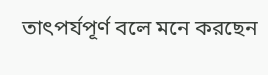তাৎপর্যপূর্ণ বলে মনে করছেন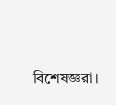বিশেষজ্ঞরা।